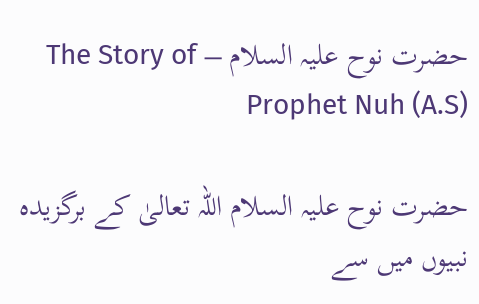حضرت نوح علیہ السلام – The Story of Prophet Nuh (A.S)

حضرت نوح علیہ السلام اللہ تعالیٰ کے برگزیدہ نبیوں میں سے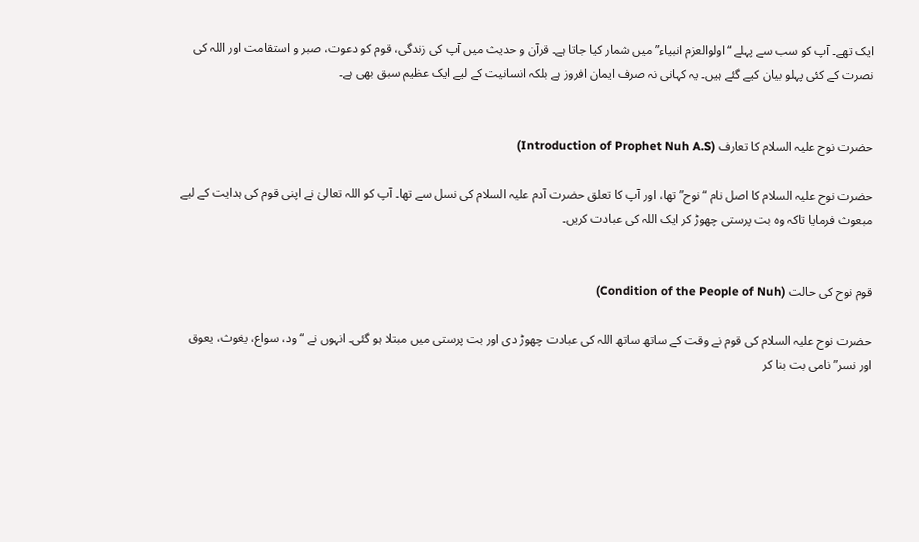ایک تھے۔ آپ کو سب سے پہلے “اولوالعزم انبیاء” میں شمار کیا جاتا ہے۔ قرآن و حدیث میں آپ کی زندگی، قوم کو دعوت، صبر و استقامت اور اللہ کی نصرت کے کئی پہلو بیان کیے گئے ہیں۔ یہ کہانی نہ صرف ایمان افروز ہے بلکہ انسانیت کے لیے ایک عظیم سبق بھی ہے۔


حضرت نوح علیہ السلام کا تعارف (Introduction of Prophet Nuh A.S)

حضرت نوح علیہ السلام کا اصل نام “نوح” تھا، اور آپ کا تعلق حضرت آدم علیہ السلام کی نسل سے تھا۔ آپ کو اللہ تعالیٰ نے اپنی قوم کی ہدایت کے لیے مبعوث فرمایا تاکہ وہ بت پرستی چھوڑ کر ایک اللہ کی عبادت کریں۔


قوم نوح کی حالت (Condition of the People of Nuh)

حضرت نوح علیہ السلام کی قوم نے وقت کے ساتھ ساتھ اللہ کی عبادت چھوڑ دی اور بت پرستی میں مبتلا ہو گئی۔ انہوں نے “ود، سواع، یغوث، یعوق اور نسر” نامی بت بنا کر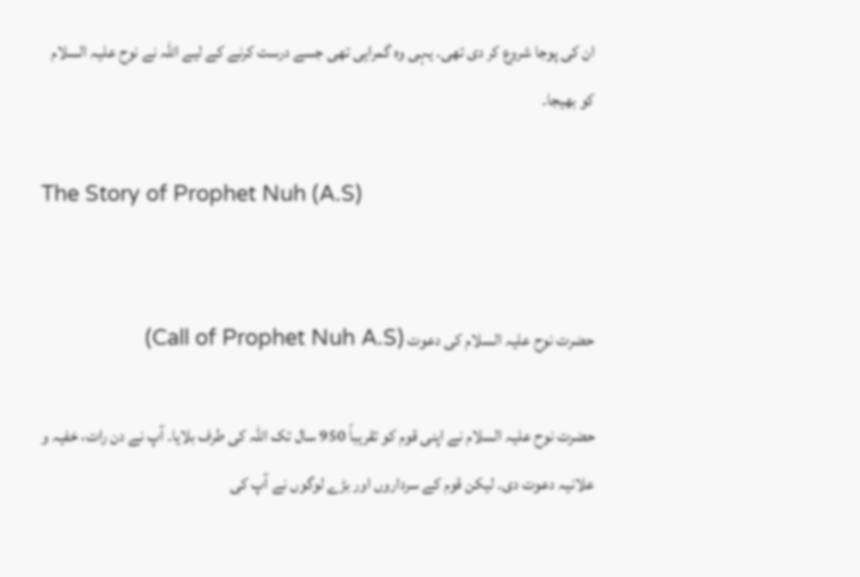ان کی پوجا شروع کر دی تھی۔ یہی وہ گمراہی تھی جسے درست کرنے کے لیے اللہ نے نوح علیہ السلام کو بھیجا۔

The Story of Prophet Nuh (A.S)


حضرت نوح علیہ السلام کی دعوت (Call of Prophet Nuh A.S)

حضرت نوح علیہ السلام نے اپنی قوم کو تقریباً 950 سال تک اللہ کی طرف بلایا۔ آپ نے دن رات، خفیہ و علانیہ دعوت دی۔ لیکن قوم کے سرداروں اور بڑے لوگوں نے آپ کی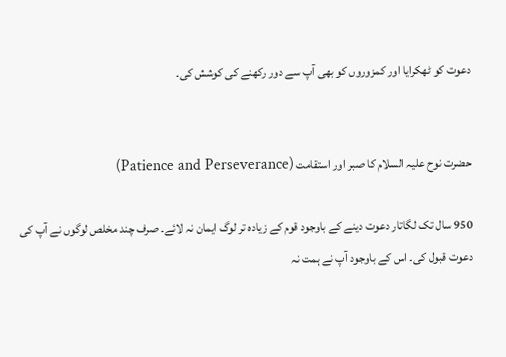دعوت کو ٹھکرایا اور کمزوروں کو بھی آپ سے دور رکھنے کی کوشش کی۔


حضرت نوح علیہ السلام کا صبر اور استقامت (Patience and Perseverance)

950 سال تک لگاتار دعوت دینے کے باوجود قوم کے زیادہ تر لوگ ایمان نہ لائے۔ صرف چند مخلص لوگوں نے آپ کی دعوت قبول کی۔ اس کے باوجود آپ نے ہمت نہ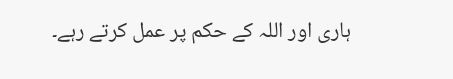ہاری اور اللہ کے حکم پر عمل کرتے رہے۔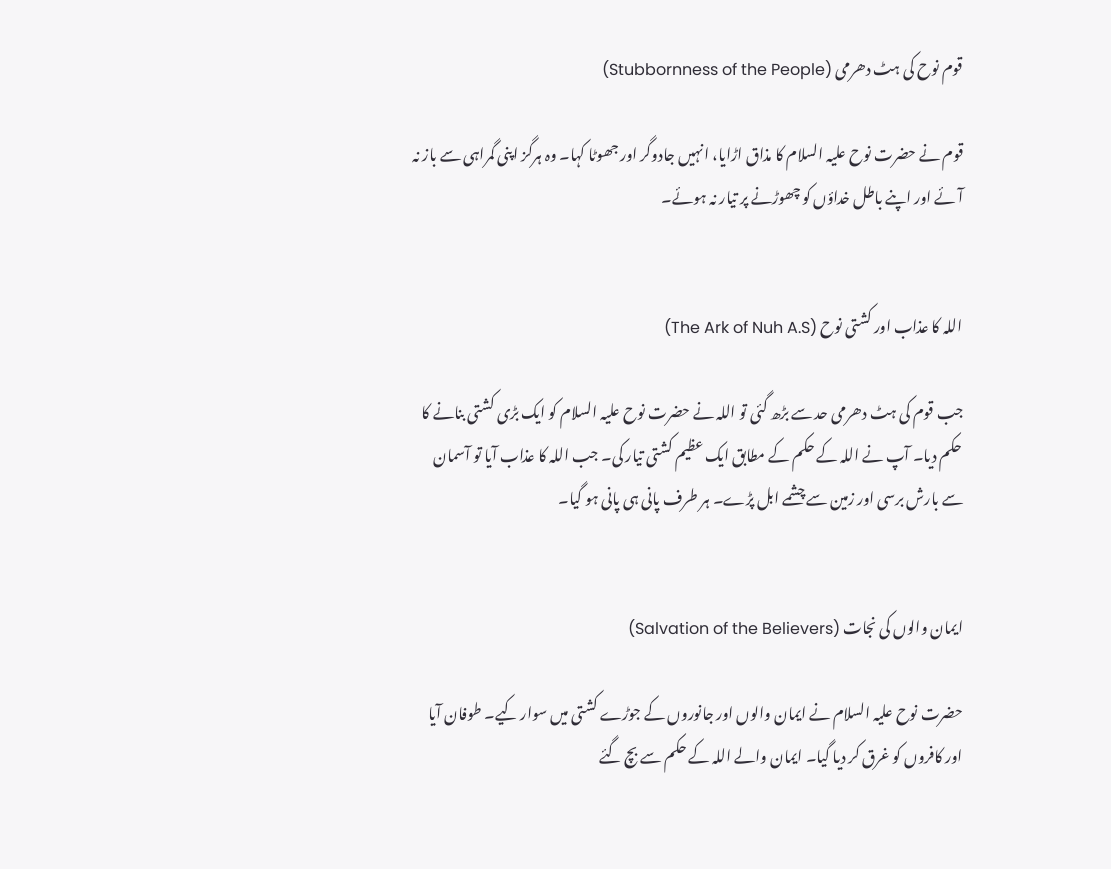قوم نوح کی ہٹ دھرمی (Stubbornness of the People)

قوم نے حضرت نوح علیہ السلام کا مذاق اڑایا، انہیں جادوگر اور جھوٹا کہا۔ وہ ہرگز اپنی گمراہی سے باز نہ آئے اور اپنے باطل خداؤں کو چھوڑنے پر تیار نہ ہوئے۔


اللہ کا عذاب اور کشتی نوح (The Ark of Nuh A.S)

جب قوم کی ہٹ دھرمی حد سے بڑھ گئی تو اللہ نے حضرت نوح علیہ السلام کو ایک بڑی کشتی بنانے کا حکم دیا۔ آپ نے اللہ کے حکم کے مطابق ایک عظیم کشتی تیار کی۔ جب اللہ کا عذاب آیا تو آسمان سے بارش برسی اور زمین سے چشمے ابل پڑے۔ ہر طرف پانی ہی پانی ہو گیا۔


ایمان والوں کی نجات (Salvation of the Believers)

حضرت نوح علیہ السلام نے ایمان والوں اور جانوروں کے جوڑے کشتی میں سوار کیے۔ طوفان آیا اور کافروں کو غرق کر دیا گیا۔ ایمان والے اللہ کے حکم سے بچ گئے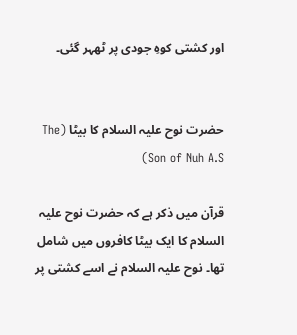اور کشتی کوہِ جودی پر ٹھہر گئی۔


حضرت نوح علیہ السلام کا بیٹا (The Son of Nuh A.S)

قرآن میں ذکر ہے کہ حضرت نوح علیہ السلام کا ایک بیٹا کافروں میں شامل تھا۔ نوح علیہ السلام نے اسے کشتی پر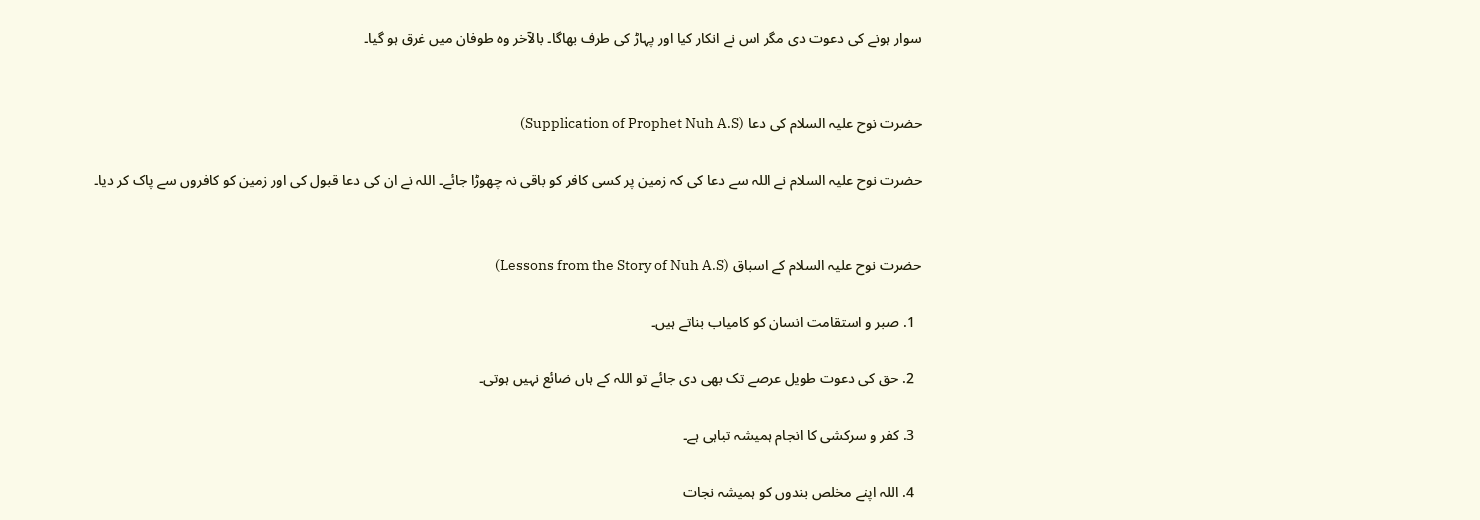سوار ہونے کی دعوت دی مگر اس نے انکار کیا اور پہاڑ کی طرف بھاگا۔ بالآخر وہ طوفان میں غرق ہو گیا۔


حضرت نوح علیہ السلام کی دعا (Supplication of Prophet Nuh A.S)

حضرت نوح علیہ السلام نے اللہ سے دعا کی کہ زمین پر کسی کافر کو باقی نہ چھوڑا جائے۔ اللہ نے ان کی دعا قبول کی اور زمین کو کافروں سے پاک کر دیا۔


حضرت نوح علیہ السلام کے اسباق (Lessons from the Story of Nuh A.S)

  1. صبر و استقامت انسان کو کامیاب بناتے ہیں۔

  2. حق کی دعوت طویل عرصے تک بھی دی جائے تو اللہ کے ہاں ضائع نہیں ہوتی۔

  3. کفر و سرکشی کا انجام ہمیشہ تباہی ہے۔

  4. اللہ اپنے مخلص بندوں کو ہمیشہ نجات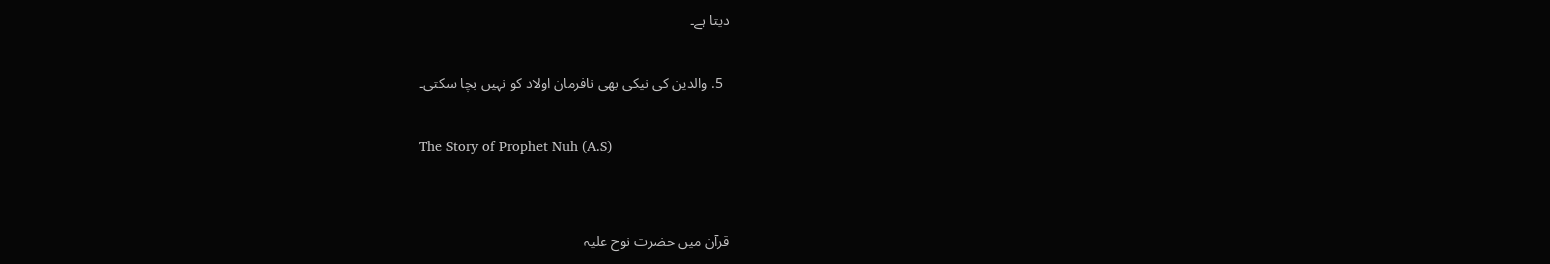دیتا ہے۔

  5. والدین کی نیکی بھی نافرمان اولاد کو نہیں بچا سکتی۔

The Story of Prophet Nuh (A.S)


قرآن میں حضرت نوح علیہ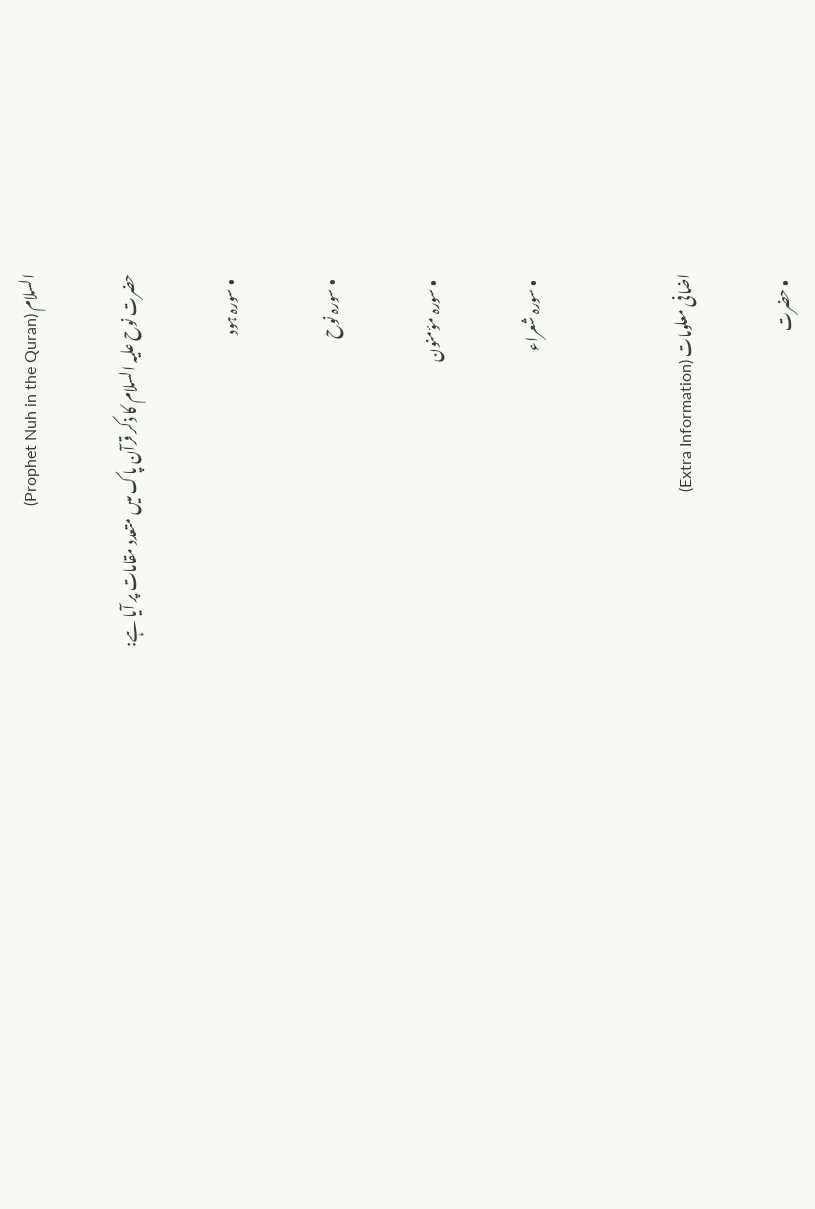السلام (Prophet Nuh in the Quran)

حضرت نوح علیہ السلام کا ذکر قرآن پاک میں متعدد مقامات پر آیا ہے:

  • سورہ ہود

  • سورہ نوح

  • سورہ مؤمنون

  • سورہ شعراء


اضافی معلومات (Extra Information)

  • حضرت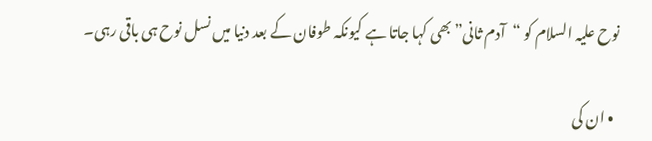نوح علیہ السلام کو “آدم ثانی” بھی کہا جاتا ہے کیونکہ طوفان کے بعد دنیا میں نسل نوح ہی باقی رہی۔

  • ان کی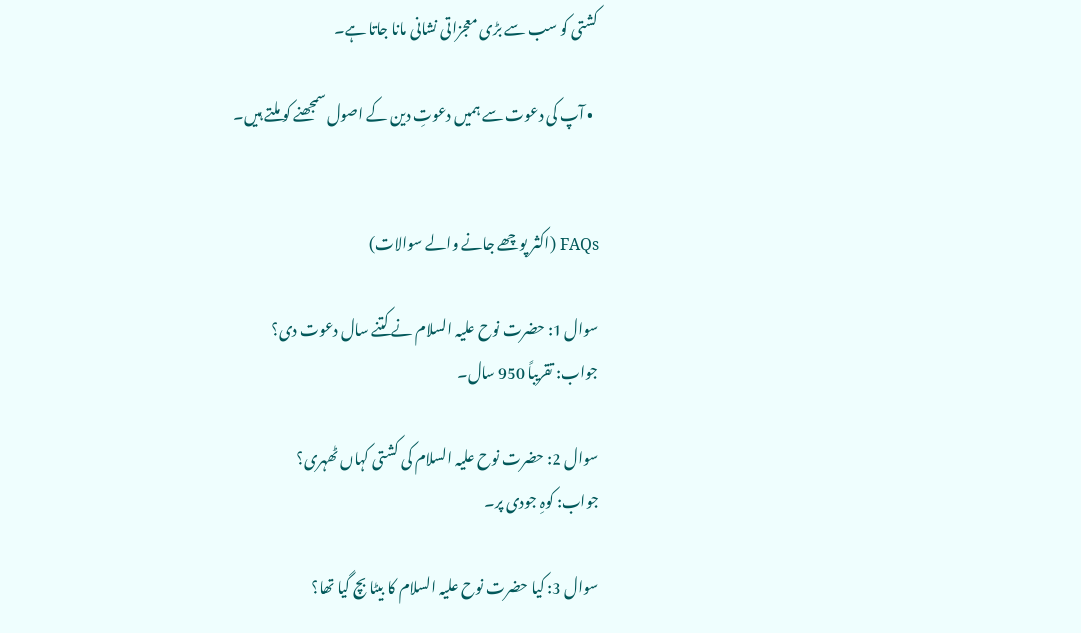کشتی کو سب سے بڑی معجزاتی نشانی مانا جاتا ہے۔

  • آپ کی دعوت سے ہمیں دعوتِ دین کے اصول سمجھنے کو ملتے ہیں۔


FAQs (اکثر پوچھے جانے والے سوالات)

سوال 1: حضرت نوح علیہ السلام نے کتنے سال دعوت دی؟
جواب: تقریباً 950 سال۔

سوال 2: حضرت نوح علیہ السلام کی کشتی کہاں ٹھہری؟
جواب: کوہِ جودی پر۔

سوال 3: کیا حضرت نوح علیہ السلام کا بیٹا بچ گیا تھا؟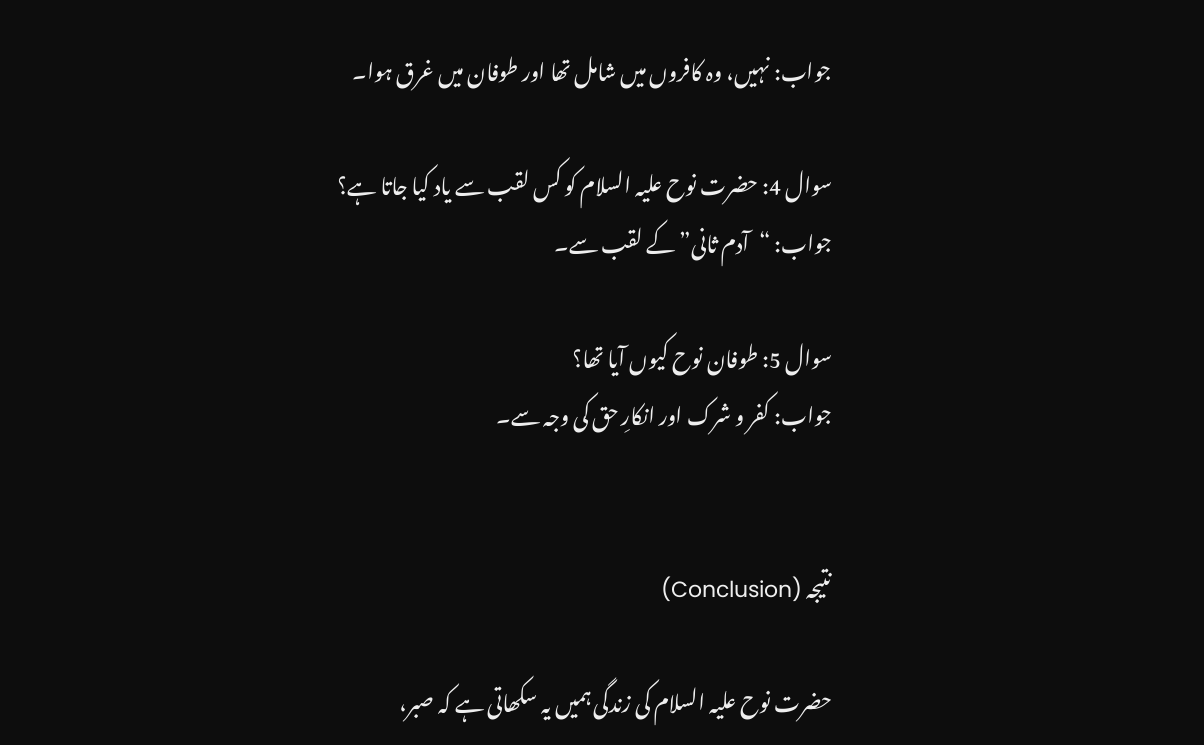جواب: نہیں، وہ کافروں میں شامل تھا اور طوفان میں غرق ہوا۔

سوال 4: حضرت نوح علیہ السلام کو کس لقب سے یاد کیا جاتا ہے؟
جواب: “آدم ثانی” کے لقب سے۔

سوال 5: طوفان نوح کیوں آیا تھا؟
جواب: کفر و شرک اور انکارِ حق کی وجہ سے۔


نتیجہ (Conclusion)

حضرت نوح علیہ السلام کی زندگی ہمیں یہ سکھاتی ہے کہ صبر،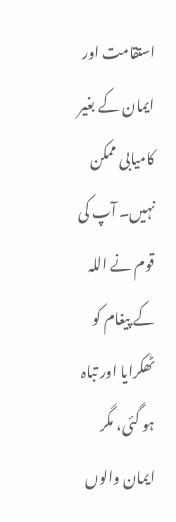استقامت اور ایمان کے بغیر کامیابی ممکن نہیں۔ آپ کی قوم نے اللہ کے پیغام کو ٹھکرایا اور تباہ ہو گئی، مگر ایمان والوں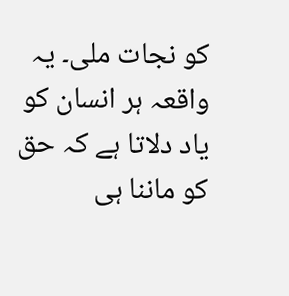کو نجات ملی۔ یہ واقعہ ہر انسان کو یاد دلاتا ہے کہ حق کو ماننا ہی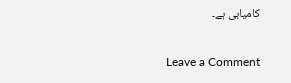کامیابی ہے۔

Leave a Comment